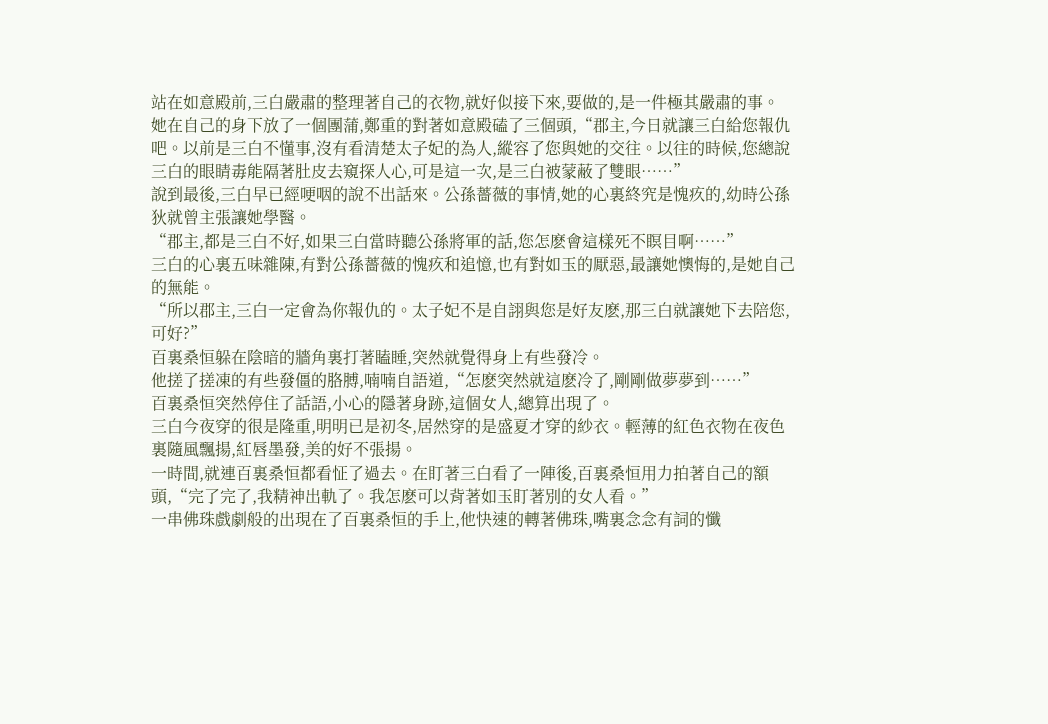站在如意殿前,三白嚴肅的整理著自己的衣物,就好似接下來,要做的,是一件極其嚴肅的事。
她在自己的身下放了一個團蒲,鄭重的對著如意殿磕了三個頭,“郡主,今日就讓三白給您報仇吧。以前是三白不懂事,沒有看清楚太子妃的為人,縱容了您與她的交往。以往的時候,您總說三白的眼睛毒能隔著肚皮去窺探人心,可是這一次,是三白被蒙蔽了雙眼……”
說到最後,三白早已經哽咽的說不出話來。公孫薔薇的事情,她的心裏終究是愧疚的,幼時公孫狄就曾主張讓她學醫。
“郡主,都是三白不好,如果三白當時聽公孫將軍的話,您怎麽會這樣死不瞑目啊……”
三白的心裏五味雜陳,有對公孫薔薇的愧疚和追憶,也有對如玉的厭惡,最讓她懊悔的,是她自己的無能。
“所以郡主,三白一定會為你報仇的。太子妃不是自詡與您是好友麽,那三白就讓她下去陪您,可好?”
百裏桑恒躲在陰暗的牆角裏打著瞌睡,突然就覺得身上有些發冷。
他搓了搓凍的有些發僵的胳膊,喃喃自語道,“怎麽突然就這麽冷了,剛剛做夢夢到……”
百裏桑恒突然停住了話語,小心的隱著身跡,這個女人,總算出現了。
三白今夜穿的很是隆重,明明已是初冬,居然穿的是盛夏才穿的紗衣。輕薄的紅色衣物在夜色裏隨風飄揚,紅唇墨發,美的好不張揚。
一時間,就連百裏桑恒都看怔了過去。在盯著三白看了一陣後,百裏桑恒用力拍著自己的額頭,“完了完了,我精神出軌了。我怎麽可以背著如玉盯著別的女人看。”
一串佛珠戲劇般的出現在了百裏桑恒的手上,他快速的轉著佛珠,嘴裏念念有詞的懺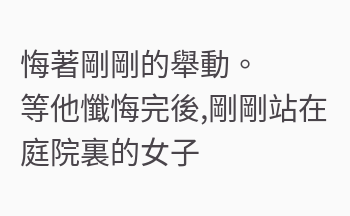悔著剛剛的舉動。
等他懺悔完後,剛剛站在庭院裏的女子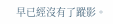早已經沒有了蹤影。